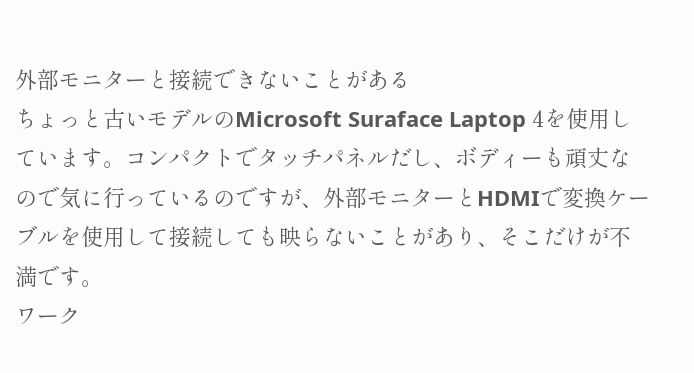外部モニターと接続できないことがある
ちょっと古いモデルのMicrosoft Suraface Laptop 4を使用しています。コンパクトでタッチパネルだし、ボディーも頑丈なので気に行っているのですが、外部モニターとHDMIで変換ケーブルを使用して接続しても映らないことがあり、そこだけが不満です。
ワーク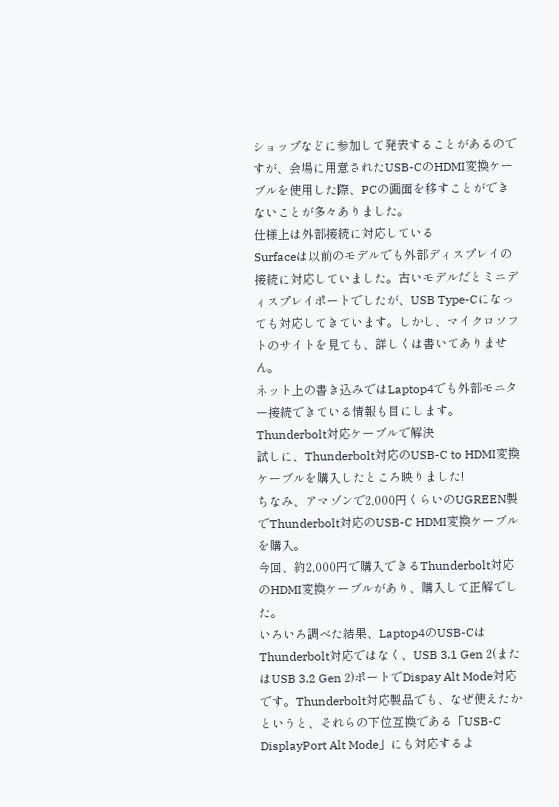ショップなどに参加して発表することがあるのですが、会場に用意されたUSB-CのHDMI変換ケーブルを使用した際、PCの画面を移すことができないことが多々ありました。
仕様上は外部接続に対応している
Surfaceは以前のモデルでも外部ディスプレイの接続に対応していました。古いモデルだとミニディスプレイポートでしたが、USB Type-Cになっても対応してきています。しかし、マイクロソフトのサイトを見ても、詳しくは書いてありません。
ネット上の書き込みではLaptop4でも外部モニター接続できている情報も目にします。
Thunderbolt対応ケーブルで解決
試しに、Thunderbolt対応のUSB-C to HDMI変換ケーブルを購入したところ映りました!
ちなみ、アマゾンで2,000円くらいのUGREEN製でThunderbolt対応のUSB-C HDMI変換ケーブルを購入。
今回、約2,000円で購入できるThunderbolt対応のHDMI変換ケーブルがあり、購入して正解でした。
いろいろ調べた結果、Laptop4のUSB-CはThunderbolt対応ではなく、USB 3.1 Gen 2(またはUSB 3.2 Gen 2)ポートでDispay Alt Mode対応です。Thunderbolt対応製品でも、なぜ使えたかというと、それらの下位互換である「USB-C DisplayPort Alt Mode」にも対応するよ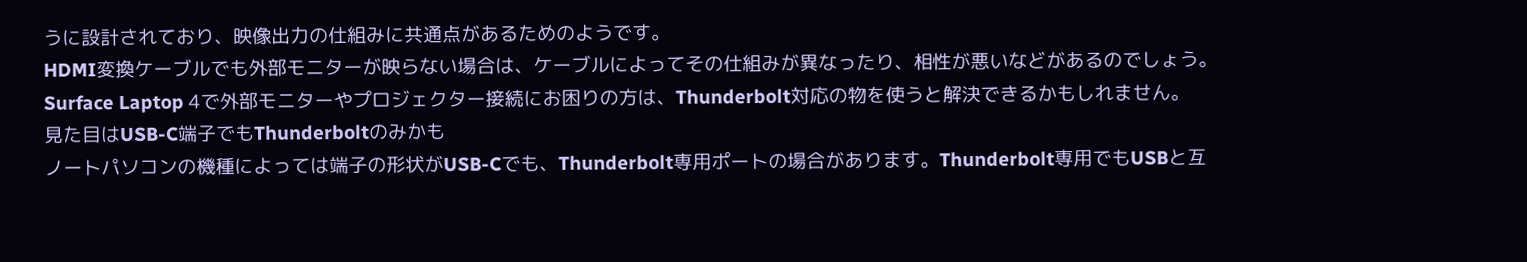うに設計されており、映像出力の仕組みに共通点があるためのようです。
HDMI変換ケーブルでも外部モニターが映らない場合は、ケーブルによってその仕組みが異なったり、相性が悪いなどがあるのでしょう。
Surface Laptop 4で外部モニターやプロジェクター接続にお困りの方は、Thunderbolt対応の物を使うと解決できるかもしれません。
見た目はUSB-C端子でもThunderboltのみかも
ノートパソコンの機種によっては端子の形状がUSB-Cでも、Thunderbolt専用ポートの場合があります。Thunderbolt専用でもUSBと互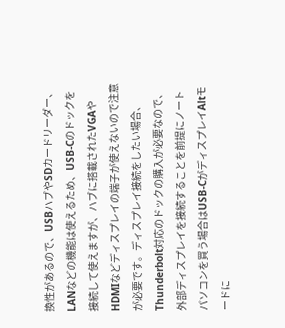換性があるので、USBハブやSDカードリーダー、LANなどの機能は使えるため、USB-Cのドックを接続して使えますが、ハブに搭載されたVGAやHDMIなどディスプレイの端子が使えないので注意が必要です。ディスプレイ接続をしたい場合、Thunderbolt対応のドックの購入が必要なので、外部ディスプレイを接続することを前提にノートパソコンを買う場合はUSB-CがディスプレイAltモードに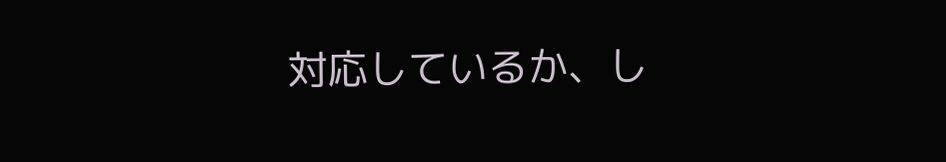対応しているか、し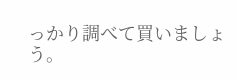っかり調べて買いましょう。